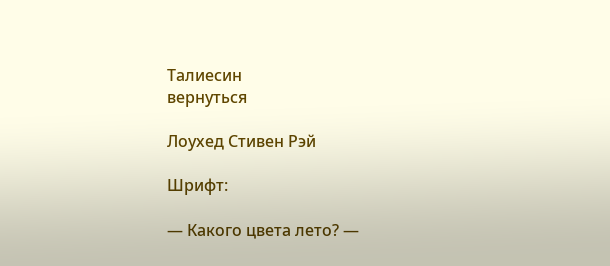Талиесин
вернуться

Лоухед Стивен Рэй

Шрифт:

— Какого цвета лето? —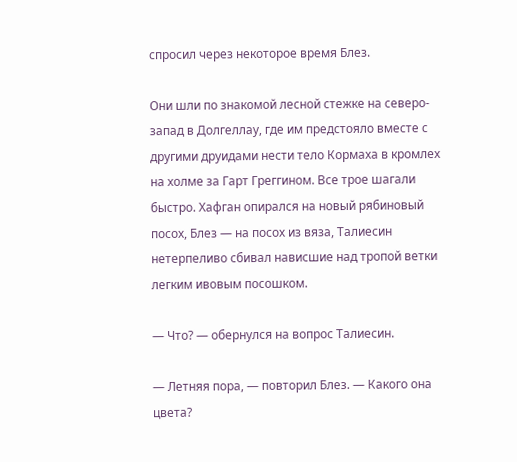спросил через некоторое время Блез.

Они шли по знакомой лесной стежке на северо-запад в Долгеллау, где им предстояло вместе с другими друидами нести тело Кормаха в кромлех на холме за Гарт Греггином. Все трое шагали быстро. Хафган опирался на новый рябиновый посох, Блез — на посох из вяза, Талиесин нетерпеливо сбивал нависшие над тропой ветки легким ивовым посошком.

— Что? — обернулся на вопрос Талиесин.

— Летняя пора, — повторил Блез. — Какого она цвета?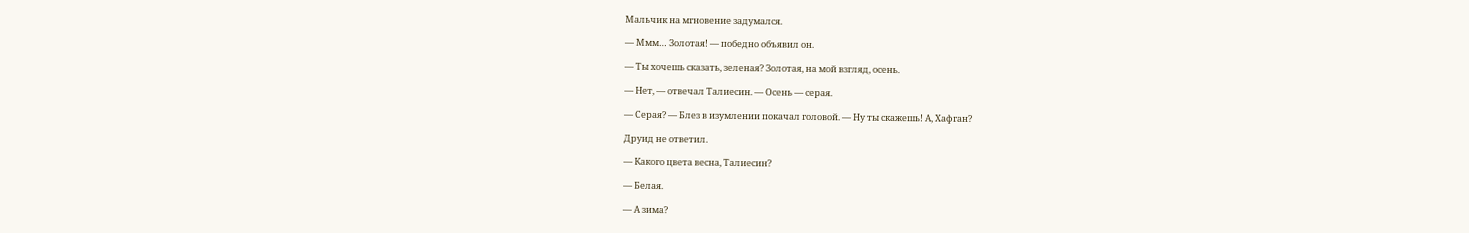Мальчик на мгновение задумался.

— Ммм… Золотая! — победно объявил он.

— Ты хочешь сказать, зеленая? Золотая, на мой взгляд, осень.

— Нет, — отвечал Талиесин. — Осень — серая.

— Серая? — Блез в изумлении покачал головой. — Ну ты скажешь! А, Хафган?

Друид не ответил.

— Какого цвета весна, Талиесин?

— Белая.

— А зима?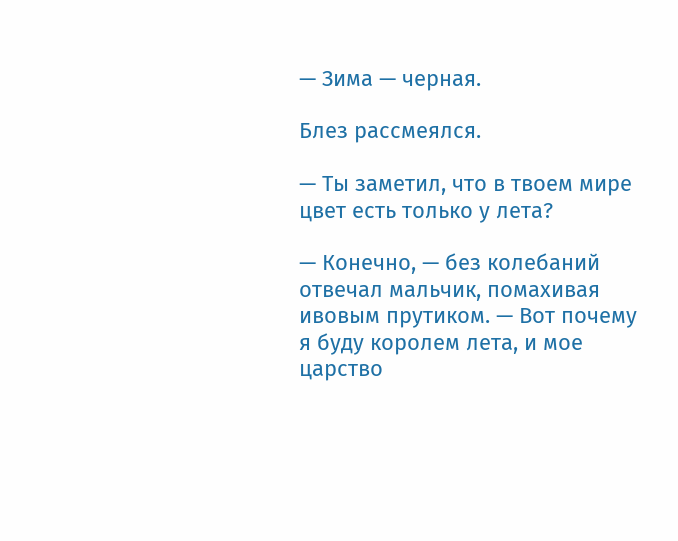— Зима — черная.

Блез рассмеялся.

— Ты заметил, что в твоем мире цвет есть только у лета?

— Конечно, — без колебаний отвечал мальчик, помахивая ивовым прутиком. — Вот почему я буду королем лета, и мое царство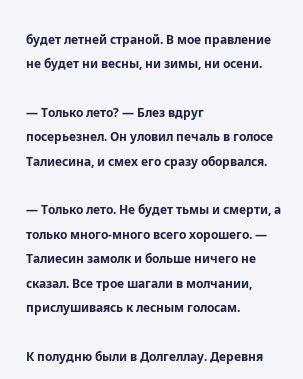будет летней страной. В мое правление не будет ни весны, ни зимы, ни осени.

— Только лето? — Блез вдруг посерьезнел. Он уловил печаль в голосе Талиесина, и смех его сразу оборвался.

— Только лето. Не будет тьмы и смерти, а только много-много всего хорошего. — Талиесин замолк и больше ничего не сказал. Все трое шагали в молчании, прислушиваясь к лесным голосам.

К полудню были в Долгеллау. Деревня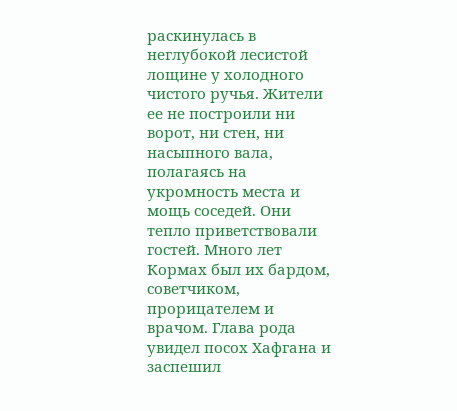раскинулась в неглубокой лесистой лощине у холодного чистого ручья. Жители ее не построили ни ворот, ни стен, ни насыпного вала, полагаясь на укромность места и мощь соседей. Они тепло приветствовали гостей. Много лет Кормах был их бардом, советчиком, прорицателем и врачом. Глава рода увидел посох Хафгана и заспешил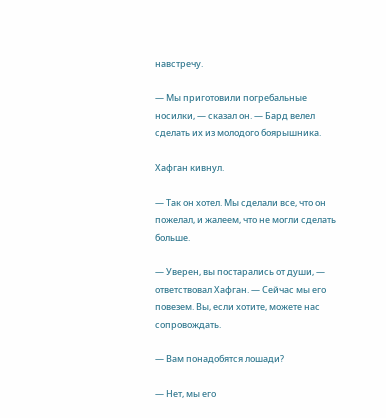навстречу.

— Мы приготовили погребальные носилки, — сказал он. — Бард велел сделать их из молодого боярышника.

Хафган кивнул.

— Так он хотел. Мы сделали все, что он пожелал, и жалеем, что не могли сделать больше.

— Уверен, вы постарались от души, — ответствовал Хафган. — Сейчас мы его повезем. Вы, если хотите, можете нас сопровождать.

— Вам понадобятся лошади?

— Нет, мы его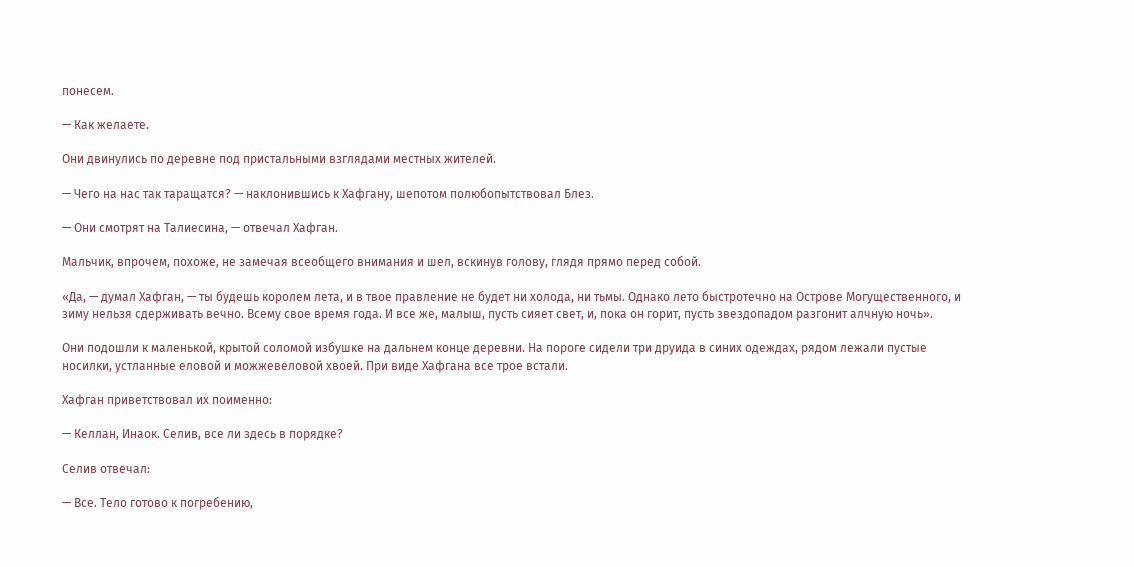понесем.

— Как желаете.

Они двинулись по деревне под пристальными взглядами местных жителей.

— Чего на нас так таращатся? — наклонившись к Хафгану, шепотом полюбопытствовал Блез.

— Они смотрят на Талиесина, — отвечал Хафган.

Мальчик, впрочем, похоже, не замечая всеобщего внимания и шел, вскинув голову, глядя прямо перед собой.

«Да, — думал Хафган, — ты будешь королем лета, и в твое правление не будет ни холода, ни тьмы. Однако лето быстротечно на Острове Могущественного, и зиму нельзя сдерживать вечно. Всему свое время года. И все же, малыш, пусть сияет свет, и, пока он горит, пусть звездопадом разгонит алчную ночь».

Они подошли к маленькой, крытой соломой избушке на дальнем конце деревни. На пороге сидели три друида в синих одеждах, рядом лежали пустые носилки, устланные еловой и можжевеловой хвоей. При виде Хафгана все трое встали.

Хафган приветствовал их поименно:

— Келлан, Инаок. Селив, все ли здесь в порядке?

Селив отвечал:

— Все. Тело готово к погребению,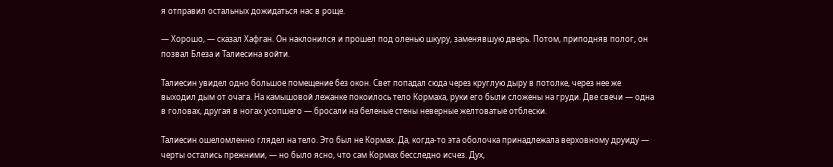я отправил остальных дожидаться нас в роще.

— Хорошо, — сказал Хафган. Он наклонился и прошел под оленью шкуру, заменявшую дверь. Потом, приподняв полог, он позвал Блеза и Талиесина войти.

Талиесин увидел одно большое помещение без окон. Свет попадал сюда через круглую дыру в потолке, через нее же выходил дым от очага. На камышовой лежанке покоилось тело Кормаха, руки его были сложены на груди. Две свечи — одна в головах, другая в ногах усопшего — бросали на беленые стены неверные желтоватые отблески.

Талиесин ошеломленно глядел на тело. Это был не Кормах. Да, когда-то эта оболочка принадлежала верховному друиду — черты остались прежними, — но было ясно, что сам Кормах бесследно исчез. Дух,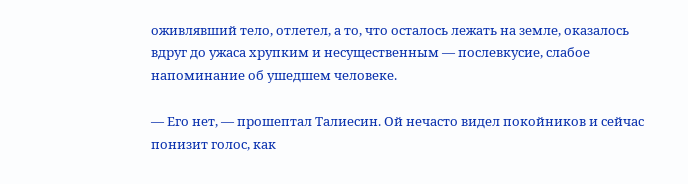оживлявший тело, отлетел, а то, что осталось лежать на земле, оказалось вдруг до ужаса хрупким и несущественным — послевкусие, слабое напоминание об ушедшем человеке.

— Его нет, — прошептал Талиесин. Ой нечасто видел покойников и сейчас понизит голос, как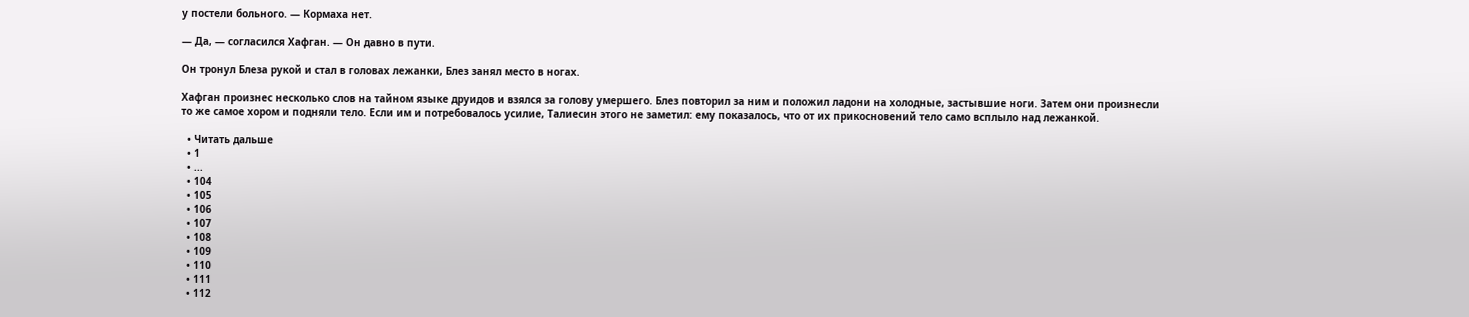у постели больного. — Кормаха нет.

— Да, — согласился Хафган. — Он давно в пути.

Он тронул Блеза рукой и стал в головах лежанки, Блез занял место в ногах.

Хафган произнес несколько слов на тайном языке друидов и взялся за голову умершего. Блез повторил за ним и положил ладони на холодные, застывшие ноги. Затем они произнесли то же самое хором и подняли тело. Если им и потребовалось усилие, Талиесин этого не заметил: ему показалось, что от их прикосновений тело само всплыло над лежанкой.

  • Читать дальше
  • 1
  • ...
  • 104
  • 105
  • 106
  • 107
  • 108
  • 109
  • 110
  • 111
  • 112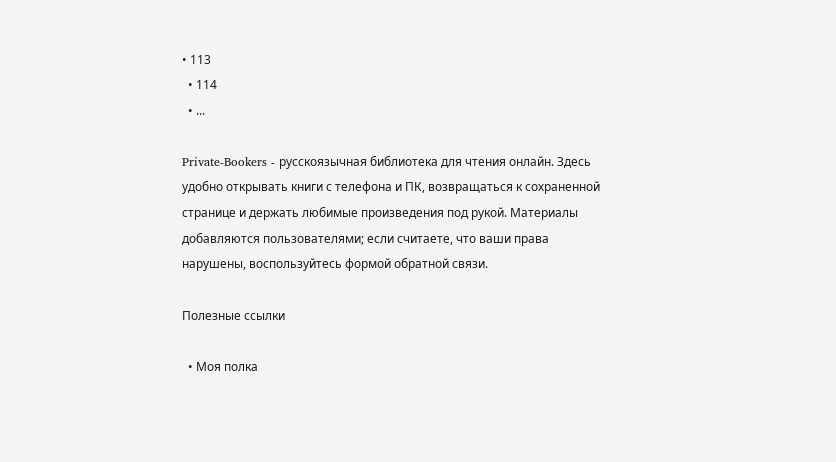• 113
  • 114
  • ...

Private-Bookers - русскоязычная библиотека для чтения онлайн. Здесь удобно открывать книги с телефона и ПК, возвращаться к сохраненной странице и держать любимые произведения под рукой. Материалы добавляются пользователями; если считаете, что ваши права нарушены, воспользуйтесь формой обратной связи.

Полезные ссылки

  • Моя полка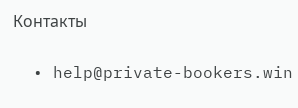Контакты

  • help@private-bookers.win